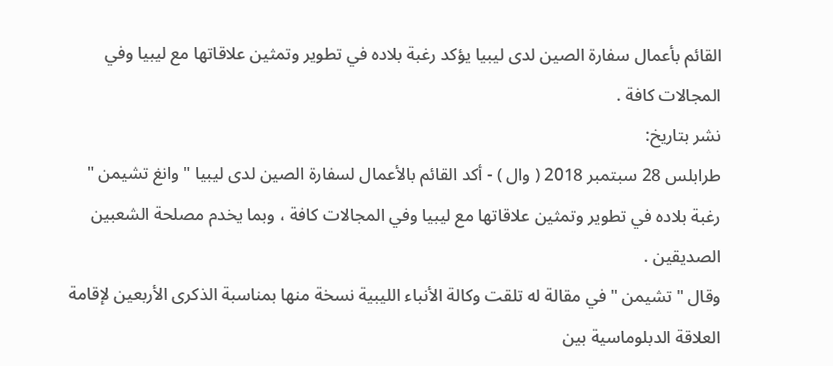القائم بأعمال سفارة الصين لدى ليبيا يؤكد رغبة بلاده في تطوير وتمثين علاقاتها مع ليبيا وفي المجالات كافة .
نشر بتاريخ:
طرابلس 28 سبتمبر 2018 ( وال ) - أكد القائم بالأعمال لسفارة الصين لدى ليبيا " وانغ تشيمن " رغبة بلاده في تطوير وتمثين علاقاتها مع ليبيا وفي المجالات كافة ، وبما يخدم مصلحة الشعبين الصديقين .
وقال " تشيمن " في مقالة له تلقت وكالة الأنباء الليبية نسخة منها بمناسبة الذكرى الأربعين لإقامة العلاقة الدبلوماسية بين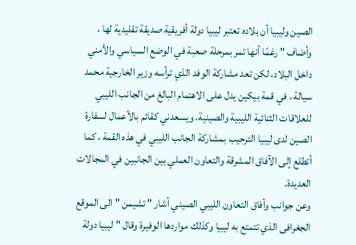الصين وليبيا أن بلاده تعتبر ليبيا دولة أفريقية صديقة تقليدية لها ، وأضاف " رغمًا أنها تمر بمرحلة صعبة في الوضع السياسي والأمني داخل البلاد، لكن تعد مشاركة الوفد الذي ترأسه وزير الخارجية محمد سيالة ، في قمة بيكين يدل على الاهتمام البالغ من الجانب الليبي للعلاقات الثنائية الليبية والصينية. ويسعدني كقائم بالأعمال لسفارة الصين لدى ليبيا الترحيب بمشاركة الجانب الليبي في هذه القمة ، كما أتطلع إلى الآفاق المشرقة والتعاون العملي بين الجانبين في المجالات العديدة.
وعن جوانب وأفاق التعاون الليبي الصيني أشار " تشيمن " الى الموقع الجغرافى الذي تتمتع به ليبيا وكذلك مواردها الوفيرة وقال " ليبيا دولة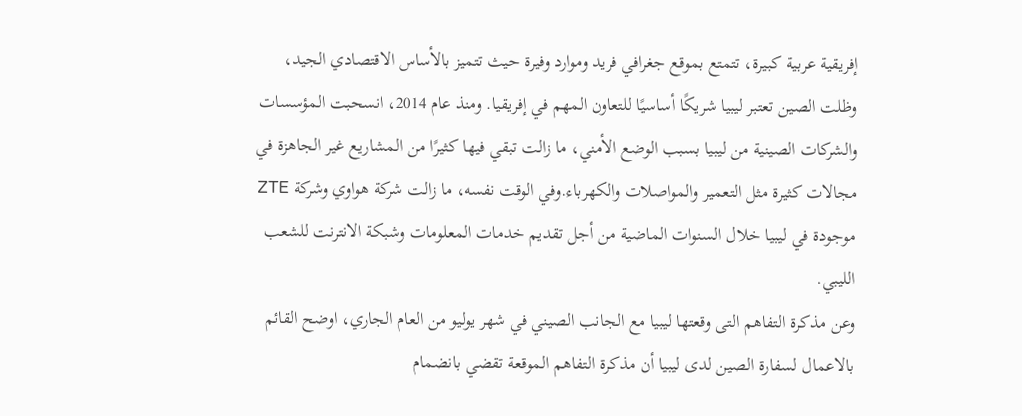إفريقية عربية كبيرة، تتمتع بموقع جغرافي فريد وموارد وفيرة حيث تتميز بالأساس الاقتصادي الجيد، وظلت الصين تعتبر ليبيا شريكًا أساسيًا للتعاون المهم في إفريقيا. ومنذ عام 2014، انسحبت المؤسسات والشركات الصينية من ليبيا بسبب الوضع الأمني، ما زالت تبقي فيها كثيرًا من المشاريع غير الجاهزة في مجالات كثيرة مثل التعمير والمواصلات والكهرباء.وفي الوقت نفسه، ما زالت شركة هواوي وشركة ZTE موجودة في ليبيا خلال السنوات الماضية من أجل تقديم خدمات المعلومات وشبكة الانترنت للشعب الليبي.
وعن مذكرة التفاهم التى وقعتها ليبيا مع الجانب الصيني في شهر يوليو من العام الجاري، اوضح القائم بالاعمال لسفارة الصين لدى ليبيا أن مذكرة التفاهم الموقعة تقضي بانضمام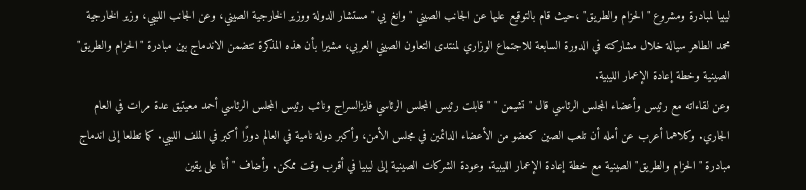ليبيا لمبادرة ومشروع "الحزام والطريق" ،حيث قام بالتوقيع عليها عن الجانب الصيني " وانغ يي " مستشار الدولة ووزير الخارجية الصيني، وعن الجانب الليبي، وزير الخارجية محمد الطاهر سيالة خلال مشاركته في الدورة السابعة للاجتماع الوزاري لمنتدى التعاون الصيني العربي، مشيرا بأن هذه المذكرة تتضمن الاندماج بين مبادرة "الحزام والطريق" الصينية وخطة إعادة الإعمار الليبية.
وعن لقاءاته مع رئيس وأعضاء المجلس الرئاسي قال " تشيمن " " قابلت رئيس المجلس الرئاسي فايزالسراج ونائب رئيس المجلس الرئاسي أحمد معيتيق عدة مرات في العام الجاري. وكلاهما أعرب عن أمله أن تلعب الصين كعضو من الأعضاء الدائمين في مجلس الأمن، وأكبر دولة نامية في العالم دورًا أكبر في الملف الليبي. كما تطلعا إلى اندماج مبادرة "الحزام والطريق" الصينية مع خطة إعادة الإعمار الليبية. وعودة الشركات الصينية إلى ليبيا في أقرب وقت ممكن. وأضاف " أنا على يقين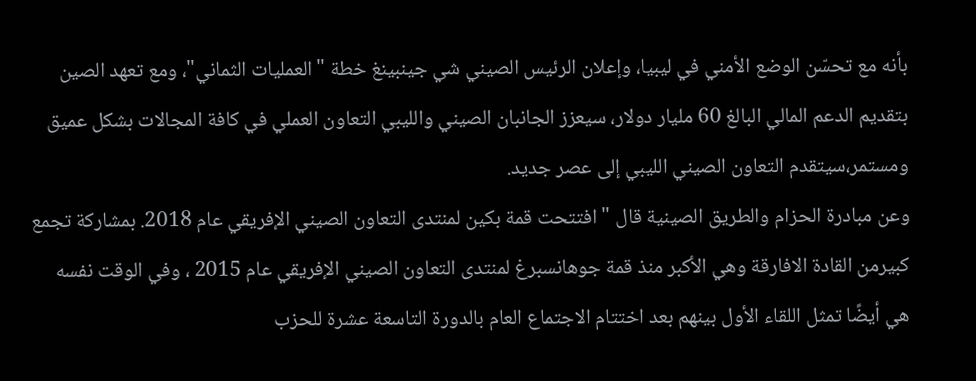بأنه مع تحسّن الوضع الأمني في ليبيا، وإعلان الرئيس الصيني شي جينبينغ خطة "العمليات الثماني"، ومع تعهد الصين بتقديم الدعم المالي البالغ 60 مليار دولار، سيعزز الجانبان الصيني والليبي التعاون العملي في كافة المجالات بشكل عميق ومستمر،سيتقدم التعاون الصيني الليبي إلى عصر جديد.
وعن مبادرة الحزام والطريق الصينية قال " افتتحت قمة بكين لمنتدى التعاون الصيني الإفريقي عام 2018. بمشاركة تجمع كبيرمن القادة الافارقة وهي الأكبر منذ قمة جوهانسبرغ لمنتدى التعاون الصيني الإفريقي عام 2015 ، وفي الوقت نفسه هي أيضًا تمثل اللقاء الأول بينهم بعد اختتام الاجتماع العام بالدورة التاسعة عشرة للحزب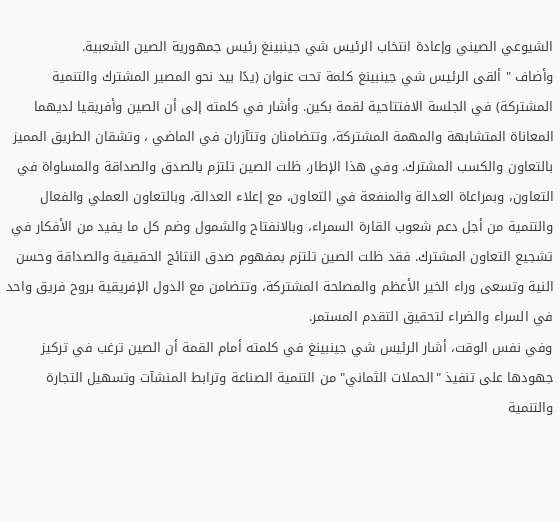الشيوعي الصيني وإعادة انتخاب الرئيس شي جينبينغ رئيس جمهورية الصين الشعبية.
وأضاف " ألقى الرئيس شي جينبينغ كلمة تحت عنوان (يدًا بيد نحو المصير المشترك والتنمية المشتركة) في الجلسة الافتتاحية لقمة بكين. وأشار في كلمته إلى أن الصين وأفريقيا لديهما المعاناة المتشابهة والمهمة المشتركة، وتتضامنان وتتآزران في الماضي ، وتشقان الطريق المميز بالتعاون والكسب المشترك. وفي هذا الإطار، ظلت الصين تلتزم بالصدق والصداقة والمساواة في التعاون، وبمراعاة العدالة والمنفعة في التعاون، مع إعلاء العدالة، وبالتعاون العملي والفعال والتنمية من أجل دعم شعوب القارة السمراء، وبالانفتاح والشمول وضم كل ما يفيد من الأفكار في تشجيع التعاون المشترك. فقد ظلت الصين تلتزم بمفهوم صدق النتائج الحقيقية والصداقة وحسن النية وتسعى وراء الخير الأعظم والمصلحة المشتركة، وتتضامن مع الدول الإفريقية بروح فريق واحد في السراء والضراء لتحقيق التقدم المستمر.
وفي نفس الوقت، أشار الرئيس شي جينبينغ في كلمته أمام القمة أن الصين ترغب في تركيز جهودها على تنفيذ "الحملات الثماني" من التنمية الصناعة وترابط المنشآت وتسهيل التجارة والتنمية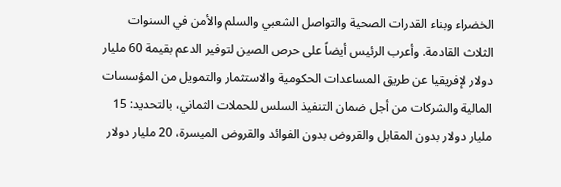الخضراء وبناء القدرات الصحية والتواصل الشعبي والسلم والأمن في السنوات الثلاث القادمة. وأعرب الرئيس أيضاً على حرص الصين لتوفير الدعم بقيمة 60 مليار دولار لإفريقيا عن طريق المساعدات الحكومية والاستثمار والتمويل من المؤسسات المالية والشركات من أجل ضمان التنفيذ السلس للحملات الثماني، بالتحديد: 15 مليار دولار بدون المقابل والقروض بدون الفوائد والقروض الميسرة، 20 مليار دولار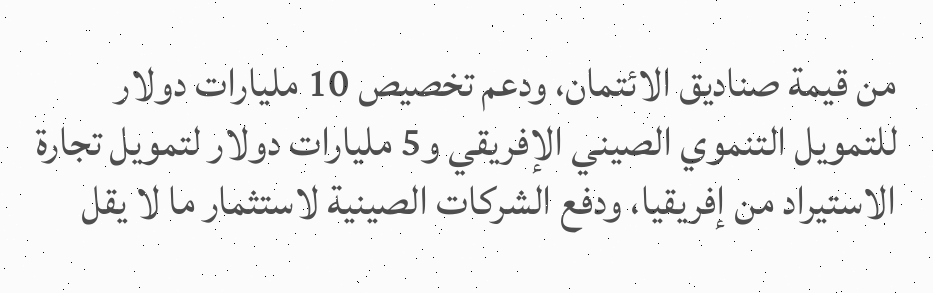من قيمة صناديق الائتمان، ودعم تخصيص 10 مليارات دولار للتمويل التنموي الصيني الإفريقي و5 مليارات دولار لتمويل تجارة الاستيراد من إفريقيا، ودفع الشركات الصينية لاستثمار ما لا يقل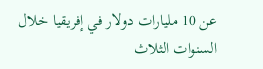عن 10 مليارات دولار في إفريقيا خلال السنوات الثلاث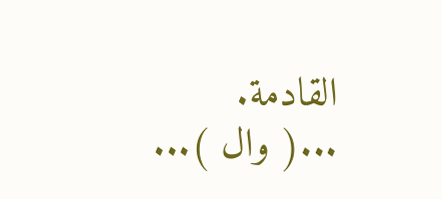القادمة.
...( وال )...